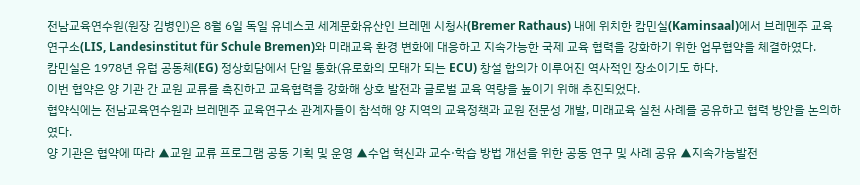전남교육연수원(원장 김병인)은 8월 6일 독일 유네스코 세계문화유산인 브레멘 시청사(Bremer Rathaus) 내에 위치한 캄민실(Kaminsaal)에서 브레멘주 교육연구소(LIS, Landesinstitut für Schule Bremen)와 미래교육 환경 변화에 대응하고 지속가능한 국제 교육 협력을 강화하기 위한 업무협약을 체결하였다.
캄민실은 1978년 유럽 공동체(EG) 정상회담에서 단일 통화(유로화의 모태가 되는 ECU) 창설 합의가 이루어진 역사적인 장소이기도 하다.
이번 협약은 양 기관 간 교원 교류를 촉진하고 교육협력을 강화해 상호 발전과 글로벌 교육 역량을 높이기 위해 추진되었다.
협약식에는 전남교육연수원과 브레멘주 교육연구소 관계자들이 참석해 양 지역의 교육정책과 교원 전문성 개발, 미래교육 실천 사례를 공유하고 협력 방안을 논의하였다.
양 기관은 협약에 따라 ▲교원 교류 프로그램 공동 기획 및 운영 ▲수업 혁신과 교수·학습 방법 개선을 위한 공동 연구 및 사례 공유 ▲지속가능발전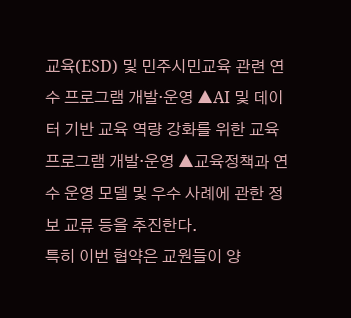교육(ESD) 및 민주시민교육 관련 연수 프로그램 개발·운영 ▲AI 및 데이터 기반 교육 역량 강화를 위한 교육 프로그램 개발·운영 ▲교육정책과 연수 운영 모델 및 우수 사례에 관한 정보 교류 등을 추진한다.
특히 이번 협약은 교원들이 양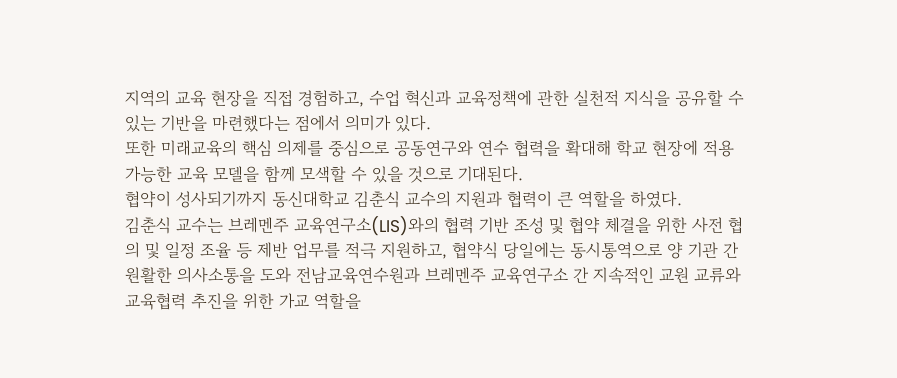지역의 교육 현장을 직접 경험하고, 수업 혁신과 교육정책에 관한 실천적 지식을 공유할 수 있는 기반을 마련했다는 점에서 의미가 있다.
또한 미래교육의 핵심 의제를 중심으로 공동연구와 연수 협력을 확대해 학교 현장에 적용 가능한 교육 모델을 함께 모색할 수 있을 것으로 기대된다.
협약이 성사되기까지 동신대학교 김춘식 교수의 지원과 협력이 큰 역할을 하였다.
김춘식 교수는 브레멘주 교육연구소(LIS)와의 협력 기반 조성 및 협약 체결을 위한 사전 협의 및 일정 조율 등 제반 업무를 적극 지원하고, 협약식 당일에는 동시통역으로 양 기관 간 원활한 의사소통을 도와 전남교육연수원과 브레멘주 교육연구소 간 지속적인 교원 교류와 교육협력 추진을 위한 가교 역할을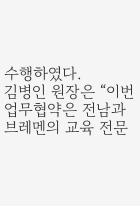수행하였다.
김병인 원장은 “이번 업무협약은 전남과 브레멘의 교육 전문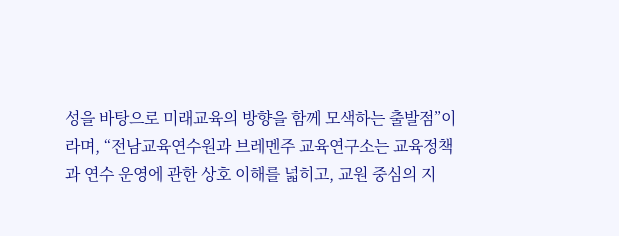성을 바탕으로 미래교육의 방향을 함께 모색하는 출발점”이라며, “전남교육연수원과 브레멘주 교육연구소는 교육정책과 연수 운영에 관한 상호 이해를 넓히고, 교원 중심의 지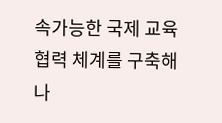속가능한 국제 교육 협력 체계를 구축해 나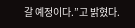갈 예정이다.”고 밝혔다.